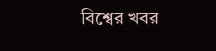বিশ্বের খবর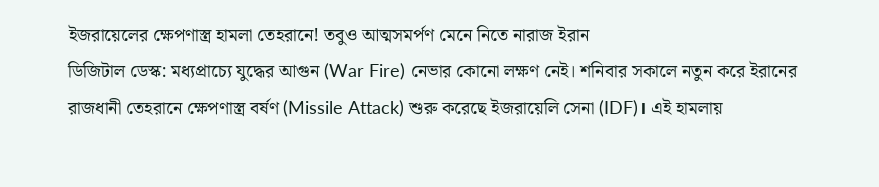ইজরায়েলের ক্ষেপণাস্ত্র হামলা তেহরানে! তবুও আত্মসমর্পণ মেনে নিতে নারাজ ইরান
ডিজিটাল ডেস্ক: মধ্যপ্রাচ্যে যুদ্ধের আগুন (War Fire) নেভার কোনো লক্ষণ নেই। শনিবার সকালে নতুন করে ইরানের রাজধানী তেহরানে ক্ষেপণাস্ত্র বর্ষণ (Missile Attack) শুরু করেছে ইজরায়েলি সেনা (IDF)। এই হামলায়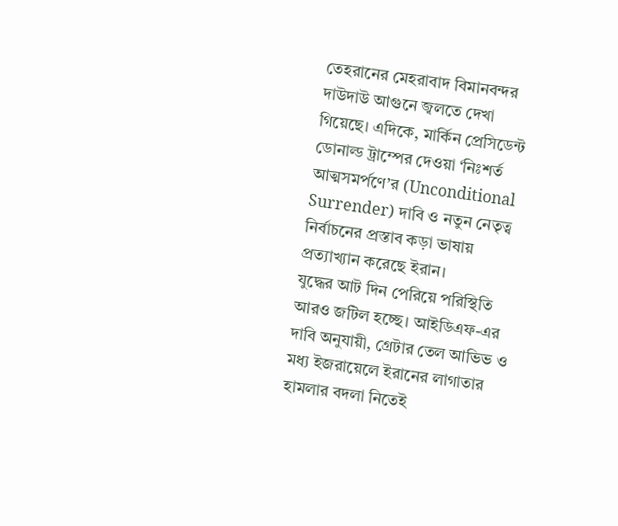তেহরানের মেহরাবাদ বিমানবন্দর দাউদাউ আগুনে জ্বলতে দেখা গিয়েছে। এদিকে, মার্কিন প্রেসিডেন্ট ডোনাল্ড ট্রাম্পের দেওয়া ‘নিঃশর্ত আত্মসমর্পণে’র (Unconditional Surrender) দাবি ও নতুন নেতৃত্ব নির্বাচনের প্রস্তাব কড়া ভাষায় প্রত্যাখ্যান করেছে ইরান।
যুদ্ধের আট দিন পেরিয়ে পরিস্থিতি আরও জটিল হচ্ছে। আইডিএফ-এর দাবি অনুযায়ী, গ্রেটার তেল আভিভ ও মধ্য ইজরায়েলে ইরানের লাগাতার হামলার বদলা নিতেই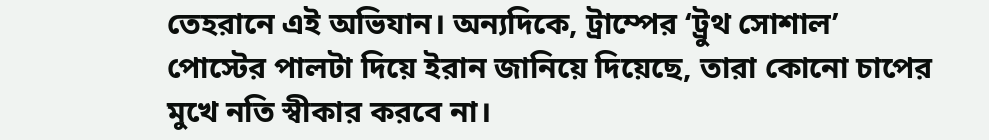তেহরানে এই অভিযান। অন্যদিকে, ট্রাম্পের ‘ট্রুথ সোশাল’ পোস্টের পালটা দিয়ে ইরান জানিয়ে দিয়েছে, তারা কোনো চাপের মুখে নতি স্বীকার করবে না।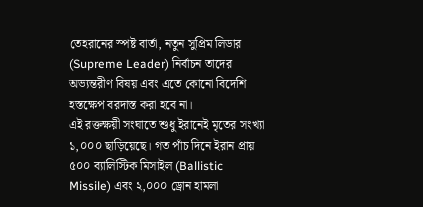তেহরানের স্পষ্ট বার্তা, নতুন সুপ্রিম লিডার (Supreme Leader) নির্বাচন তাদের অভ্যন্তরীণ বিষয় এবং এতে কোনো বিদেশি হস্তক্ষেপ বরদাস্ত করা হবে না।
এই রক্তক্ষয়ী সংঘাতে শুধু ইরানেই মৃতের সংখ্যা ১,০০০ ছাড়িয়েছে। গত পাঁচ দিনে ইরান প্রায় ৫০০ ব্যালিস্টিক মিসাইল (Ballistic Missile) এবং ২,০০০ ড্রোন হামলা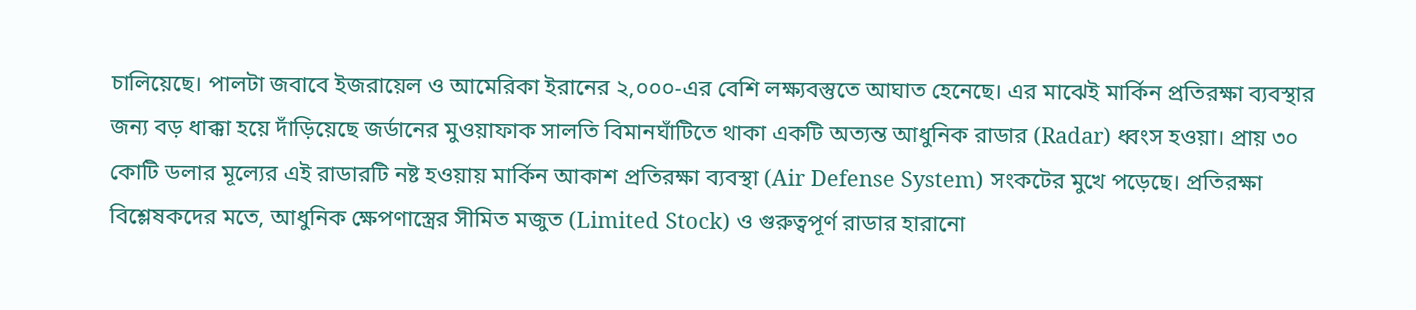চালিয়েছে। পালটা জবাবে ইজরায়েল ও আমেরিকা ইরানের ২,০০০-এর বেশি লক্ষ্যবস্তুতে আঘাত হেনেছে। এর মাঝেই মার্কিন প্রতিরক্ষা ব্যবস্থার জন্য বড় ধাক্কা হয়ে দাঁড়িয়েছে জর্ডানের মুওয়াফাক সালতি বিমানঘাঁটিতে থাকা একটি অত্যন্ত আধুনিক রাডার (Radar) ধ্বংস হওয়া। প্রায় ৩০ কোটি ডলার মূল্যের এই রাডারটি নষ্ট হওয়ায় মার্কিন আকাশ প্রতিরক্ষা ব্যবস্থা (Air Defense System) সংকটের মুখে পড়েছে। প্রতিরক্ষা বিশ্লেষকদের মতে, আধুনিক ক্ষেপণাস্ত্রের সীমিত মজুত (Limited Stock) ও গুরুত্বপূর্ণ রাডার হারানো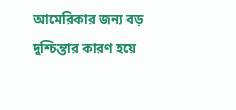আমেরিকার জন্য বড় দুশ্চিন্তার কারণ হয়ে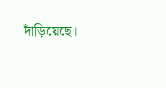দাঁড়িয়েছে।